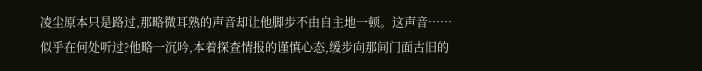凌尘原本只是路过,那略微耳熟的声音却让他脚步不由自主地一顿。这声音……似乎在何处听过?他略一沉吟,本着探查情报的谨慎心态,缓步向那间门面古旧的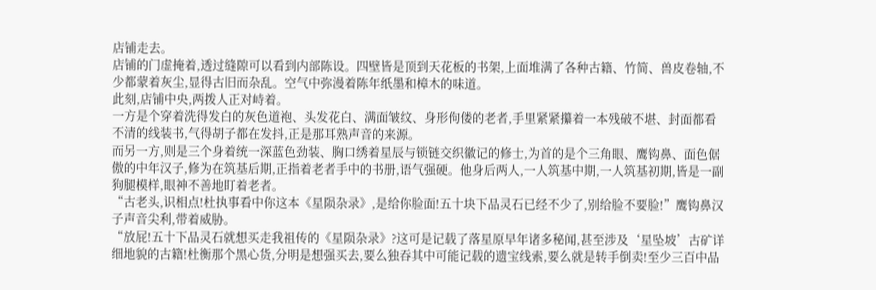店铺走去。
店铺的门虚掩着,透过缝隙可以看到内部陈设。四壁皆是顶到天花板的书架,上面堆满了各种古籍、竹简、兽皮卷轴,不少都蒙着灰尘,显得古旧而杂乱。空气中弥漫着陈年纸墨和樟木的味道。
此刻,店铺中央,两拨人正对峙着。
一方是个穿着洗得发白的灰色道袍、头发花白、满面皱纹、身形佝偻的老者,手里紧紧攥着一本残破不堪、封面都看不清的线装书,气得胡子都在发抖,正是那耳熟声音的来源。
而另一方,则是三个身着统一深蓝色劲装、胸口绣着星辰与锁链交织徽记的修士,为首的是个三角眼、鹰钩鼻、面色倨傲的中年汉子,修为在筑基后期,正指着老者手中的书册,语气强硬。他身后两人,一人筑基中期,一人筑基初期,皆是一副狗腿模样,眼神不善地盯着老者。
“古老头,识相点!杜执事看中你这本《星陨杂录》,是给你脸面!五十块下品灵石已经不少了,别给脸不要脸!”鹰钩鼻汉子声音尖利,带着威胁。
“放屁!五十下品灵石就想买走我祖传的《星陨杂录》?这可是记载了落星原早年诸多秘闻,甚至涉及‘星坠坡’古矿详细地貌的古籍!杜衡那个黑心货,分明是想强买去,要么独吞其中可能记载的遗宝线索,要么就是转手倒卖!至少三百中品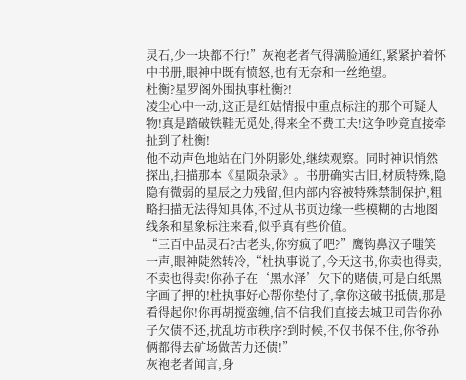灵石,少一块都不行!”灰袍老者气得满脸通红,紧紧护着怀中书册,眼神中既有愤怒,也有无奈和一丝绝望。
杜衡?星罗阁外围执事杜衡?!
凌尘心中一动,这正是红姑情报中重点标注的那个可疑人物!真是踏破铁鞋无觅处,得来全不费工夫!这争吵竟直接牵扯到了杜衡!
他不动声色地站在门外阴影处,继续观察。同时神识悄然探出,扫描那本《星陨杂录》。书册确实古旧,材质特殊,隐隐有微弱的星辰之力残留,但内部内容被特殊禁制保护,粗略扫描无法得知具体,不过从书页边缘一些模糊的古地图线条和星象标注来看,似乎真有些价值。
“三百中品灵石?古老头,你穷疯了吧?”鹰钩鼻汉子嗤笑一声,眼神陡然转冷,“杜执事说了,今天这书,你卖也得卖,不卖也得卖!你孙子在‘黑水泽’欠下的赌债,可是白纸黑字画了押的!杜执事好心帮你垫付了,拿你这破书抵债,那是看得起你!你再胡搅蛮缠,信不信我们直接去城卫司告你孙子欠债不还,扰乱坊市秩序?到时候,不仅书保不住,你爷孙俩都得去矿场做苦力还债!”
灰袍老者闻言,身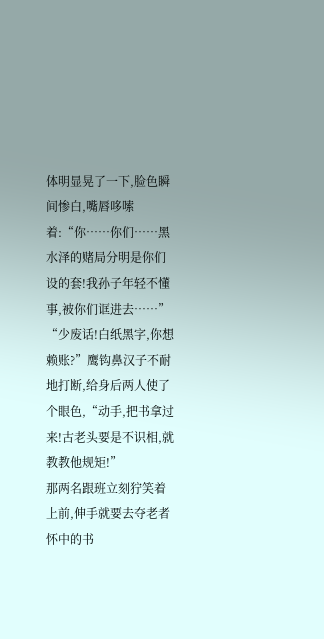体明显晃了一下,脸色瞬间惨白,嘴唇哆嗦着:“你……你们……黑水泽的赌局分明是你们设的套!我孙子年轻不懂事,被你们诓进去……”
“少废话!白纸黑字,你想赖账?”鹰钩鼻汉子不耐地打断,给身后两人使了个眼色,“动手,把书拿过来!古老头要是不识相,就教教他规矩!”
那两名跟班立刻狞笑着上前,伸手就要去夺老者怀中的书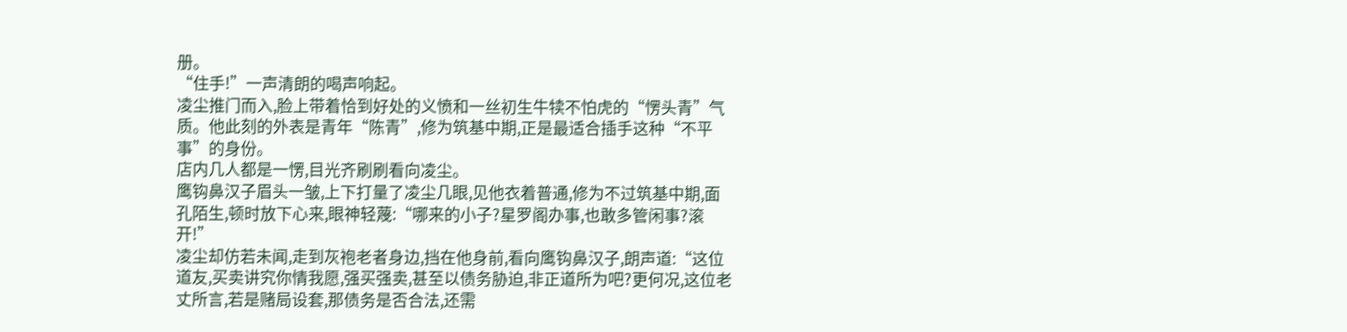册。
“住手!”一声清朗的喝声响起。
凌尘推门而入,脸上带着恰到好处的义愤和一丝初生牛犊不怕虎的“愣头青”气质。他此刻的外表是青年“陈青”,修为筑基中期,正是最适合插手这种“不平事”的身份。
店内几人都是一愣,目光齐刷刷看向凌尘。
鹰钩鼻汉子眉头一皱,上下打量了凌尘几眼,见他衣着普通,修为不过筑基中期,面孔陌生,顿时放下心来,眼神轻蔑:“哪来的小子?星罗阁办事,也敢多管闲事?滚开!”
凌尘却仿若未闻,走到灰袍老者身边,挡在他身前,看向鹰钩鼻汉子,朗声道:“这位道友,买卖讲究你情我愿,强买强卖,甚至以债务胁迫,非正道所为吧?更何况,这位老丈所言,若是赌局设套,那债务是否合法,还需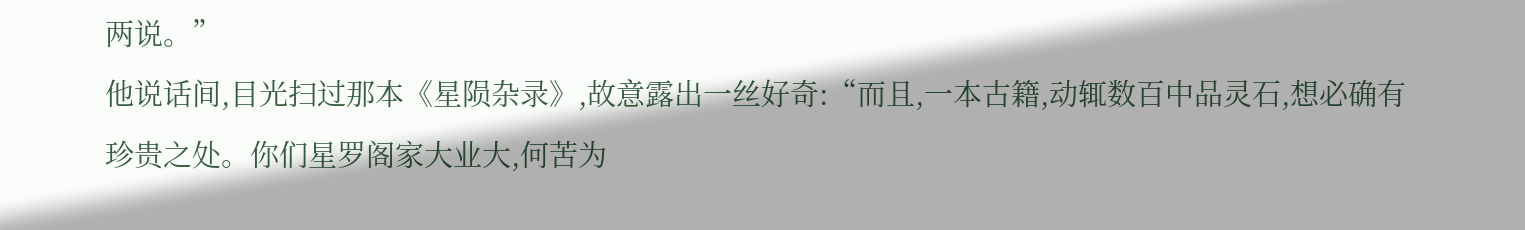两说。”
他说话间,目光扫过那本《星陨杂录》,故意露出一丝好奇:“而且,一本古籍,动辄数百中品灵石,想必确有珍贵之处。你们星罗阁家大业大,何苦为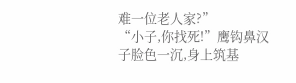难一位老人家?”
“小子,你找死!”鹰钩鼻汉子脸色一沉,身上筑基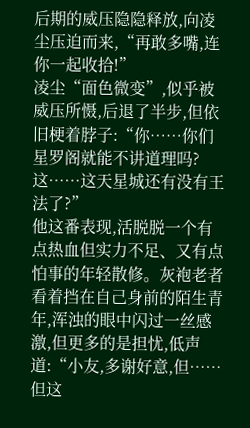后期的威压隐隐释放,向凌尘压迫而来,“再敢多嘴,连你一起收拾!”
凌尘“面色微变”,似乎被威压所慑,后退了半步,但依旧梗着脖子:“你……你们星罗阁就能不讲道理吗?这……这天星城还有没有王法了?”
他这番表现,活脱脱一个有点热血但实力不足、又有点怕事的年轻散修。灰袍老者看着挡在自己身前的陌生青年,浑浊的眼中闪过一丝感激,但更多的是担忧,低声道:“小友,多谢好意,但……但这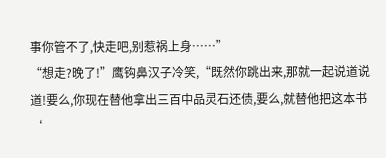事你管不了,快走吧,别惹祸上身……”
“想走?晚了!”鹰钩鼻汉子冷笑,“既然你跳出来,那就一起说道说道!要么,你现在替他拿出三百中品灵石还债,要么,就替他把这本书‘